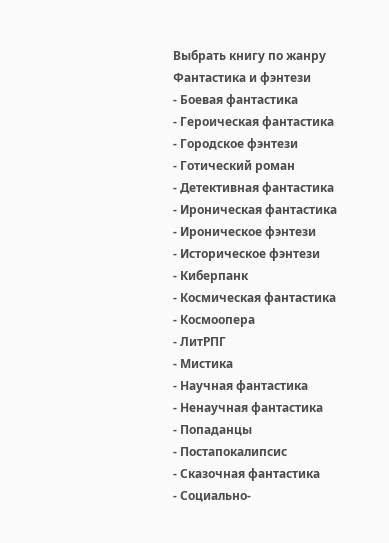Выбрать книгу по жанру
Фантастика и фэнтези
- Боевая фантастика
- Героическая фантастика
- Городское фэнтези
- Готический роман
- Детективная фантастика
- Ироническая фантастика
- Ироническое фэнтези
- Историческое фэнтези
- Киберпанк
- Космическая фантастика
- Космоопера
- ЛитРПГ
- Мистика
- Научная фантастика
- Ненаучная фантастика
- Попаданцы
- Постапокалипсис
- Сказочная фантастика
- Социально-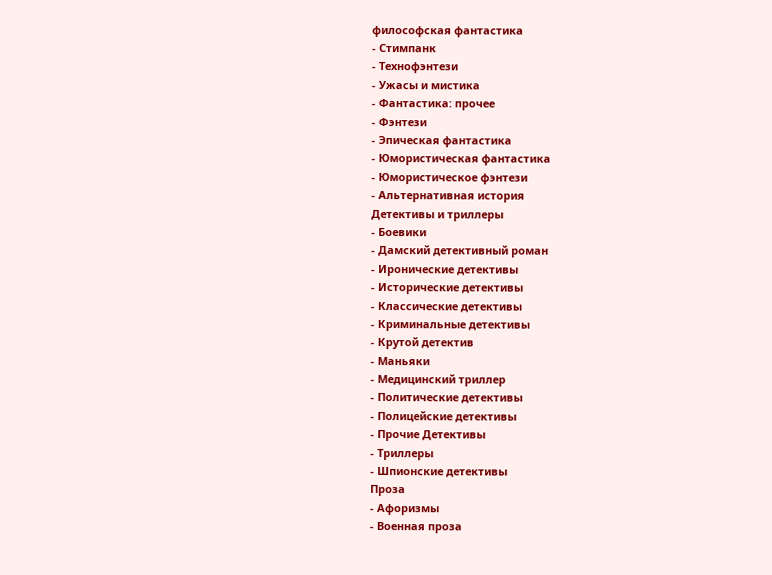философская фантастика
- Стимпанк
- Технофэнтези
- Ужасы и мистика
- Фантастика: прочее
- Фэнтези
- Эпическая фантастика
- Юмористическая фантастика
- Юмористическое фэнтези
- Альтернативная история
Детективы и триллеры
- Боевики
- Дамский детективный роман
- Иронические детективы
- Исторические детективы
- Классические детективы
- Криминальные детективы
- Крутой детектив
- Маньяки
- Медицинский триллер
- Политические детективы
- Полицейские детективы
- Прочие Детективы
- Триллеры
- Шпионские детективы
Проза
- Афоризмы
- Военная проза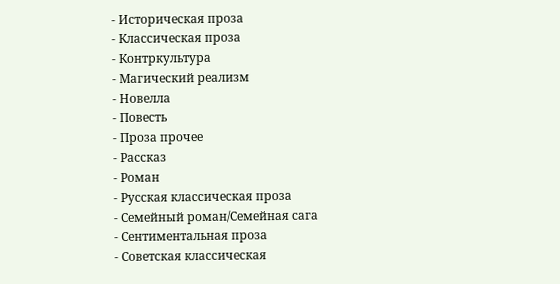- Историческая проза
- Классическая проза
- Контркультура
- Магический реализм
- Новелла
- Повесть
- Проза прочее
- Рассказ
- Роман
- Русская классическая проза
- Семейный роман/Семейная сага
- Сентиментальная проза
- Советская классическая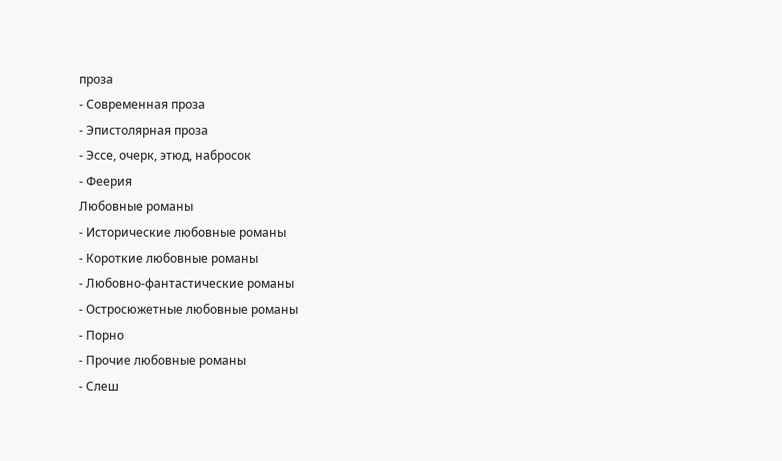проза
- Современная проза
- Эпистолярная проза
- Эссе, очерк, этюд, набросок
- Феерия
Любовные романы
- Исторические любовные романы
- Короткие любовные романы
- Любовно-фантастические романы
- Остросюжетные любовные романы
- Порно
- Прочие любовные романы
- Слеш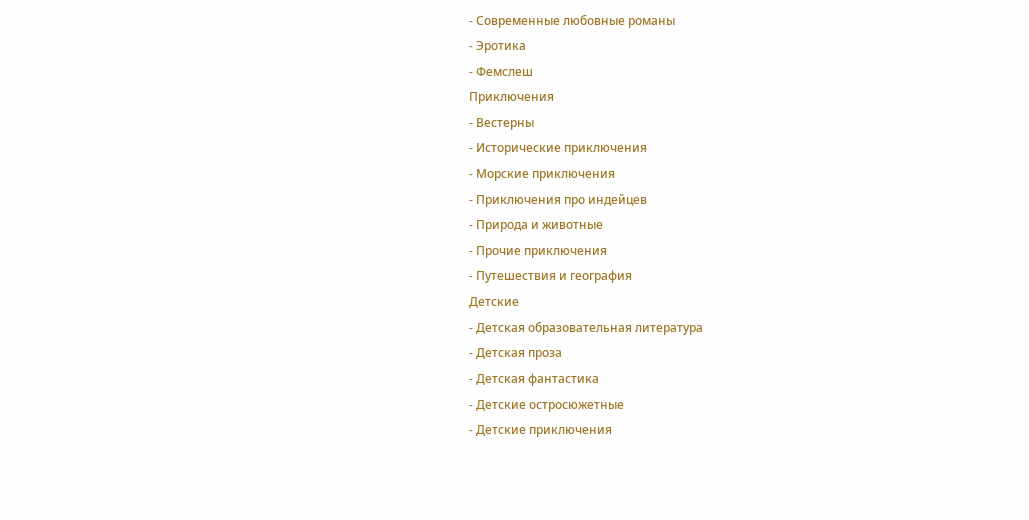- Современные любовные романы
- Эротика
- Фемслеш
Приключения
- Вестерны
- Исторические приключения
- Морские приключения
- Приключения про индейцев
- Природа и животные
- Прочие приключения
- Путешествия и география
Детские
- Детская образовательная литература
- Детская проза
- Детская фантастика
- Детские остросюжетные
- Детские приключения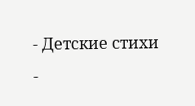- Детские стихи
-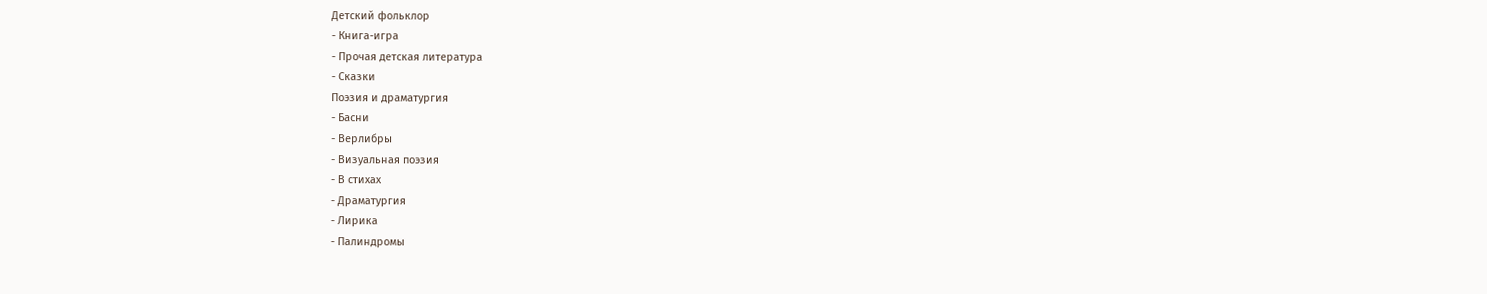Детский фольклор
- Книга-игра
- Прочая детская литература
- Сказки
Поэзия и драматургия
- Басни
- Верлибры
- Визуальная поэзия
- В стихах
- Драматургия
- Лирика
- Палиндромы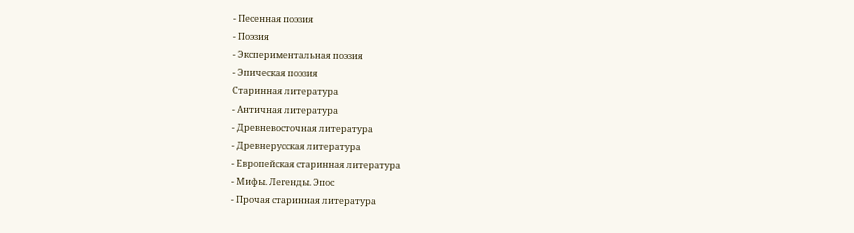- Песенная поэзия
- Поэзия
- Экспериментальная поэзия
- Эпическая поэзия
Старинная литература
- Античная литература
- Древневосточная литература
- Древнерусская литература
- Европейская старинная литература
- Мифы. Легенды. Эпос
- Прочая старинная литература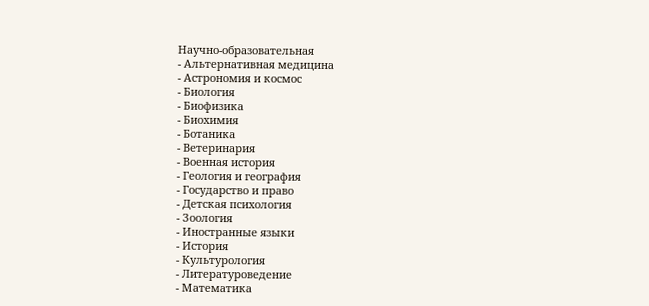Научно-образовательная
- Альтернативная медицина
- Астрономия и космос
- Биология
- Биофизика
- Биохимия
- Ботаника
- Ветеринария
- Военная история
- Геология и география
- Государство и право
- Детская психология
- Зоология
- Иностранные языки
- История
- Культурология
- Литературоведение
- Математика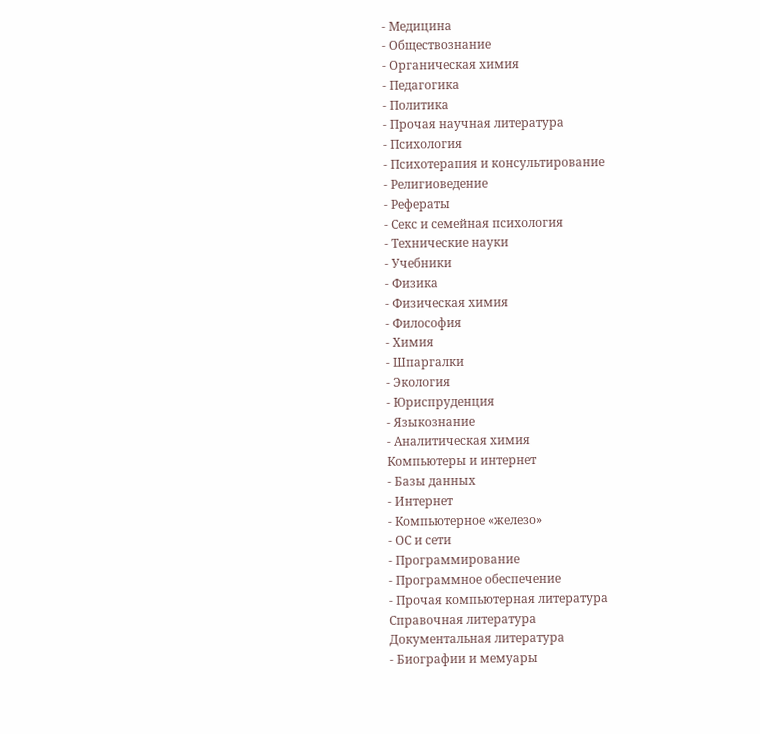- Медицина
- Обществознание
- Органическая химия
- Педагогика
- Политика
- Прочая научная литература
- Психология
- Психотерапия и консультирование
- Религиоведение
- Рефераты
- Секс и семейная психология
- Технические науки
- Учебники
- Физика
- Физическая химия
- Философия
- Химия
- Шпаргалки
- Экология
- Юриспруденция
- Языкознание
- Аналитическая химия
Компьютеры и интернет
- Базы данных
- Интернет
- Компьютерное «железо»
- ОС и сети
- Программирование
- Программное обеспечение
- Прочая компьютерная литература
Справочная литература
Документальная литература
- Биографии и мемуары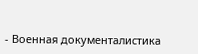- Военная документалистика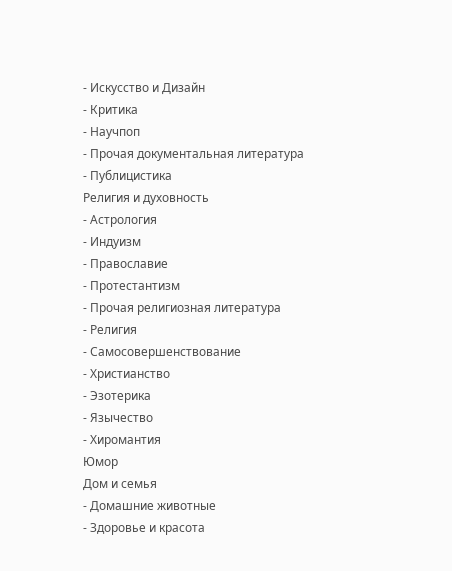- Искусство и Дизайн
- Критика
- Научпоп
- Прочая документальная литература
- Публицистика
Религия и духовность
- Астрология
- Индуизм
- Православие
- Протестантизм
- Прочая религиозная литература
- Религия
- Самосовершенствование
- Христианство
- Эзотерика
- Язычество
- Хиромантия
Юмор
Дом и семья
- Домашние животные
- Здоровье и красота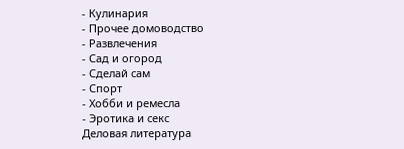- Кулинария
- Прочее домоводство
- Развлечения
- Сад и огород
- Сделай сам
- Спорт
- Хобби и ремесла
- Эротика и секс
Деловая литература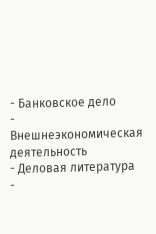- Банковское дело
- Внешнеэкономическая деятельность
- Деловая литература
-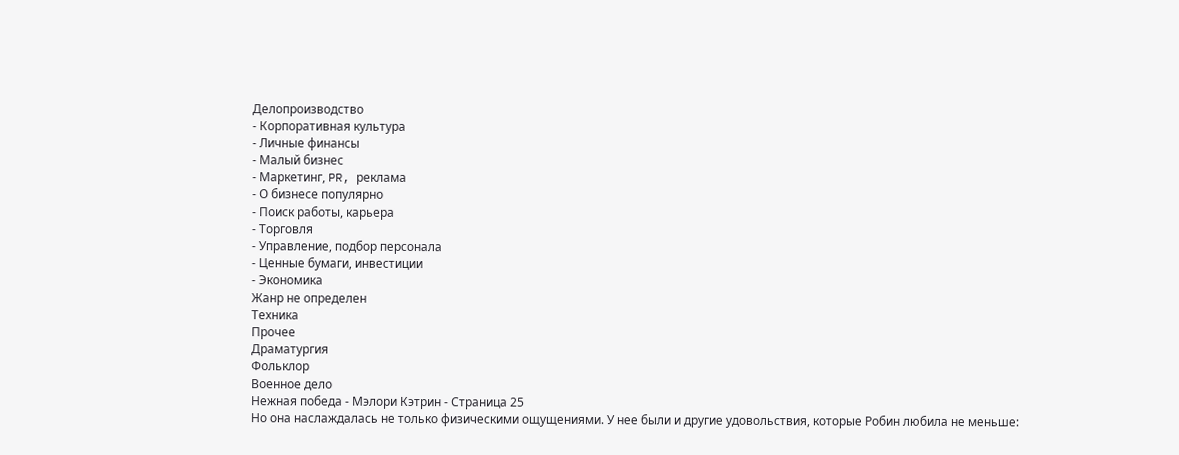Делопроизводство
- Корпоративная культура
- Личные финансы
- Малый бизнес
- Маркетинг, PR, реклама
- О бизнесе популярно
- Поиск работы, карьера
- Торговля
- Управление, подбор персонала
- Ценные бумаги, инвестиции
- Экономика
Жанр не определен
Техника
Прочее
Драматургия
Фольклор
Военное дело
Нежная победа - Мэлори Кэтрин - Страница 25
Но она наслаждалась не только физическими ощущениями. У нее были и другие удовольствия, которые Робин любила не меньше: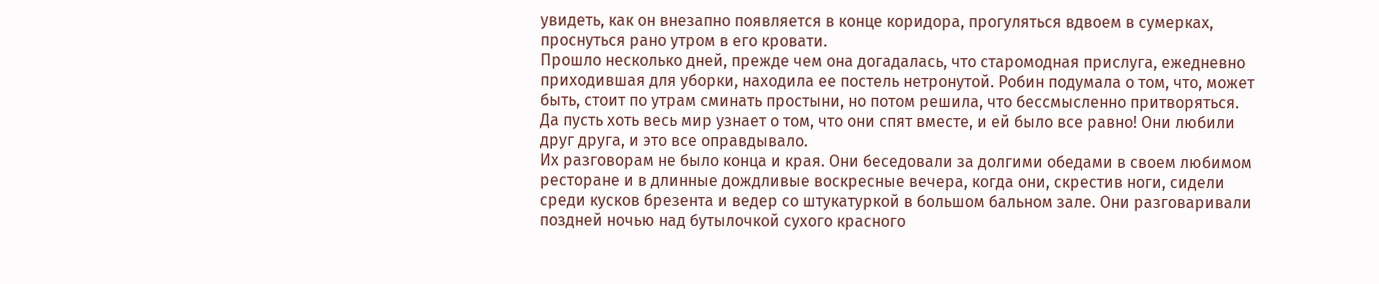увидеть, как он внезапно появляется в конце коридора, прогуляться вдвоем в сумерках, проснуться рано утром в его кровати.
Прошло несколько дней, прежде чем она догадалась, что старомодная прислуга, ежедневно приходившая для уборки, находила ее постель нетронутой. Робин подумала о том, что, может быть, стоит по утрам сминать простыни, но потом решила, что бессмысленно притворяться. Да пусть хоть весь мир узнает о том, что они спят вместе, и ей было все равно! Они любили друг друга, и это все оправдывало.
Их разговорам не было конца и края. Они беседовали за долгими обедами в своем любимом ресторане и в длинные дождливые воскресные вечера, когда они, скрестив ноги, сидели среди кусков брезента и ведер со штукатуркой в большом бальном зале. Они разговаривали поздней ночью над бутылочкой сухого красного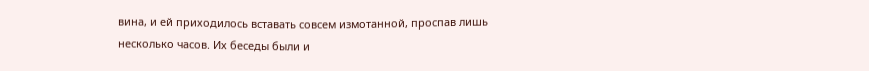вина, и ей приходилось вставать совсем измотанной, проспав лишь несколько часов. Их беседы были и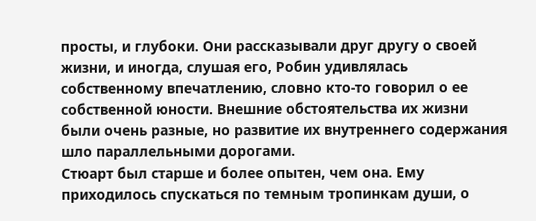просты, и глубоки. Они рассказывали друг другу о своей жизни, и иногда, слушая его, Робин удивлялась собственному впечатлению, словно кто-то говорил о ее собственной юности. Внешние обстоятельства их жизни были очень разные, но развитие их внутреннего содержания шло параллельными дорогами.
Стюарт был старше и более опытен, чем она. Ему приходилось спускаться по темным тропинкам души, о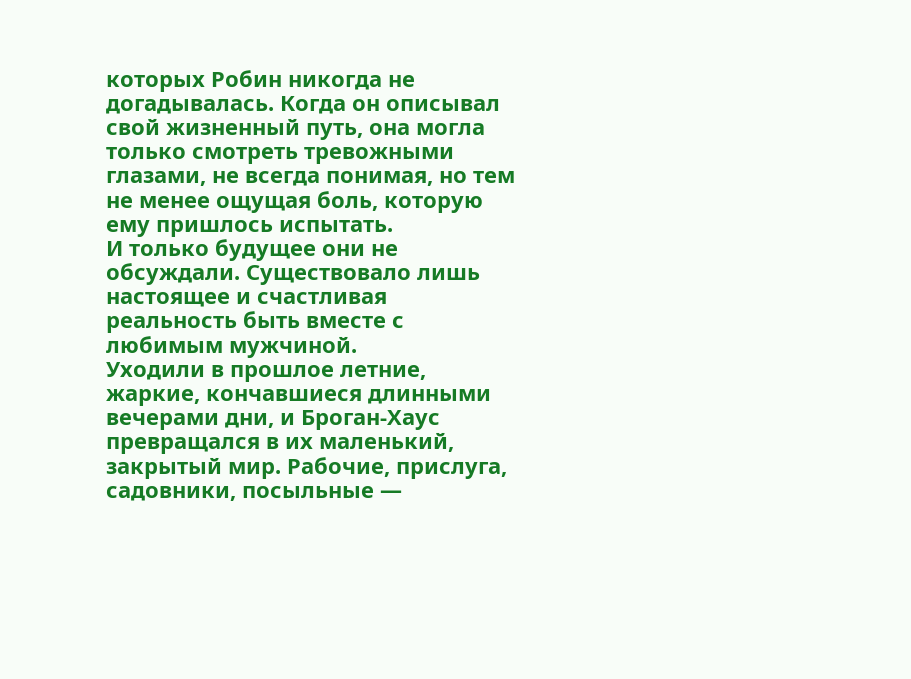которых Робин никогда не догадывалась. Когда он описывал свой жизненный путь, она могла только смотреть тревожными глазами, не всегда понимая, но тем не менее ощущая боль, которую ему пришлось испытать.
И только будущее они не обсуждали. Существовало лишь настоящее и счастливая реальность быть вместе с любимым мужчиной.
Уходили в прошлое летние, жаркие, кончавшиеся длинными вечерами дни, и Броган-Хаус превращался в их маленький, закрытый мир. Рабочие, прислуга, садовники, посыльные —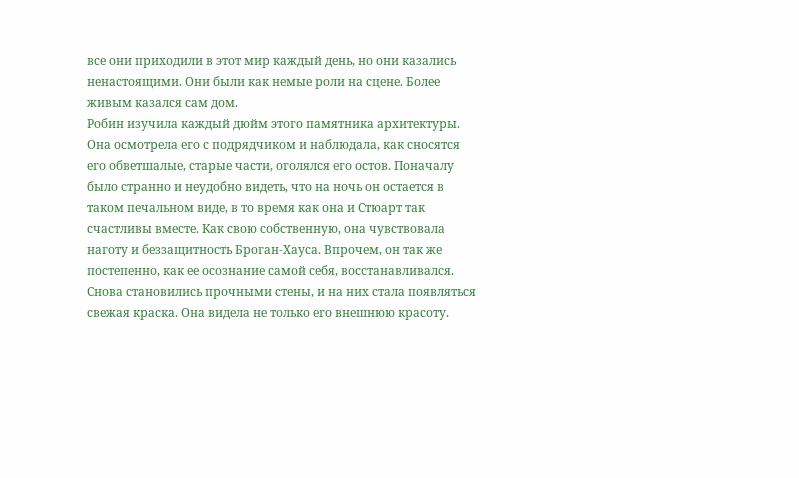все они приходили в этот мир каждый день, но они казались ненастоящими. Они были как немые роли на сцене. Более живым казался сам дом.
Робин изучила каждый дюйм этого памятника архитектуры. Она осмотрела его с подрядчиком и наблюдала, как сносятся его обветшалые, старые части, оголялся его остов. Поначалу было странно и неудобно видеть, что на ночь он остается в таком печальном виде, в то время как она и Стюарт так счастливы вместе. Как свою собственную, она чувствовала наготу и беззащитность Броган-Хауса. Впрочем, он так же постепенно, как ее осознание самой себя, восстанавливался. Снова становились прочными стены, и на них стала появляться свежая краска. Она видела не только его внешнюю красоту.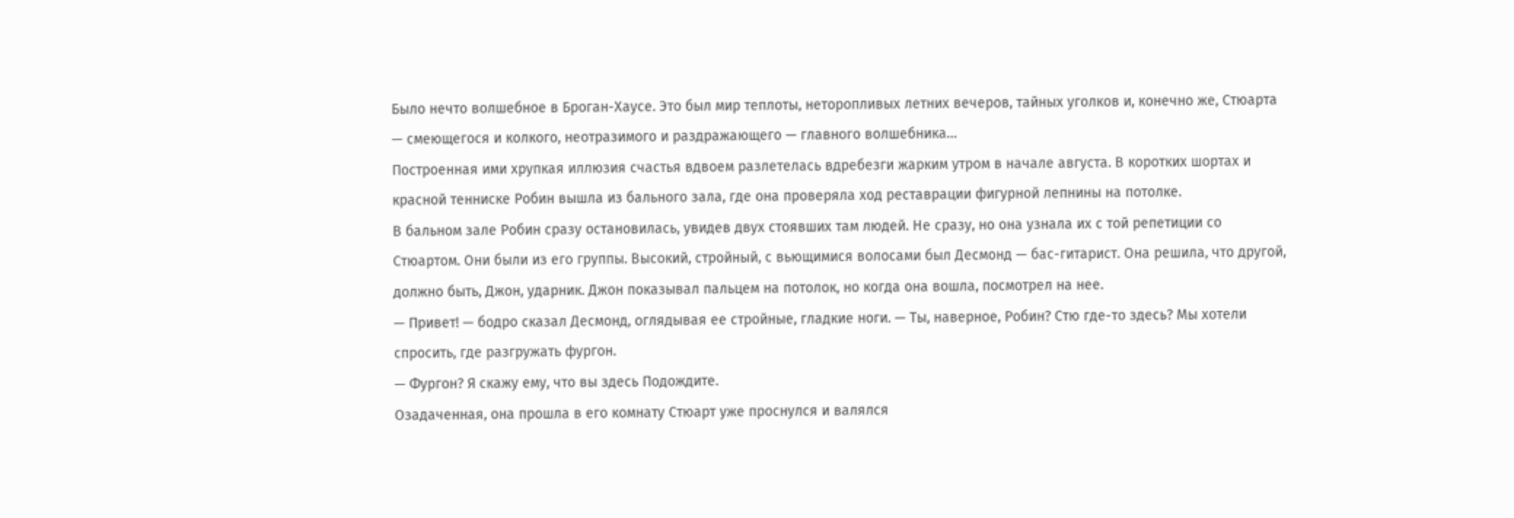Было нечто волшебное в Броган-Хаусе. Это был мир теплоты, неторопливых летних вечеров, тайных уголков и, конечно же, Стюарта — смеющегося и колкого, неотразимого и раздражающего — главного волшебника…
Построенная ими хрупкая иллюзия счастья вдвоем разлетелась вдребезги жарким утром в начале августа. В коротких шортах и красной тенниске Робин вышла из бального зала, где она проверяла ход реставрации фигурной лепнины на потолке.
В бальном зале Робин сразу остановилась, увидев двух стоявших там людей. Не сразу, но она узнала их с той репетиции со Стюартом. Они были из его группы. Высокий, стройный, с вьющимися волосами был Десмонд — бас-гитарист. Она решила, что другой, должно быть, Джон, ударник. Джон показывал пальцем на потолок, но когда она вошла, посмотрел на нее.
— Привет! — бодро сказал Десмонд, оглядывая ее стройные, гладкие ноги. — Ты, наверное, Робин? Стю где-то здесь? Мы хотели спросить, где разгружать фургон.
— Фургон? Я скажу ему, что вы здесь Подождите.
Озадаченная, она прошла в его комнату Стюарт уже проснулся и валялся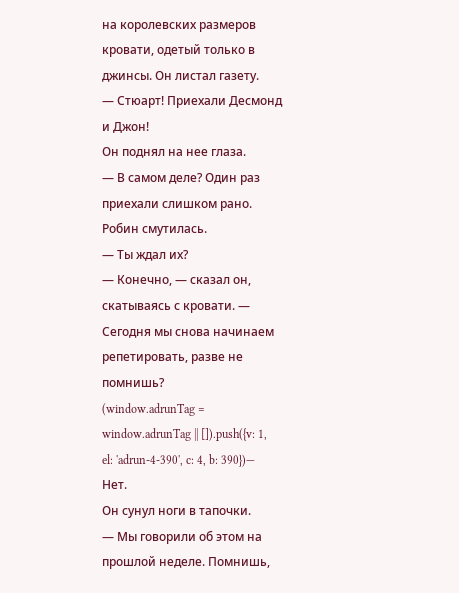на королевских размеров кровати, одетый только в джинсы. Он листал газету.
— Стюарт! Приехали Десмонд и Джон!
Он поднял на нее глаза.
— В самом деле? Один раз приехали слишком рано.
Робин смутилась.
— Ты ждал их?
— Конечно, — сказал он, скатываясь с кровати. — Сегодня мы снова начинаем репетировать, разве не помнишь?
(window.adrunTag = window.adrunTag || []).push({v: 1, el: 'adrun-4-390', c: 4, b: 390})— Нет.
Он сунул ноги в тапочки.
— Мы говорили об этом на прошлой неделе. Помнишь,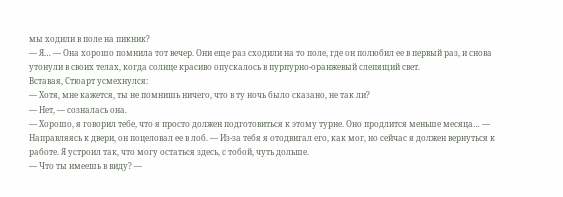мы ходили в поле на пикник?
— Я… — Она хорошо помнила тот вечер. Они еще раз сходили на то поле, где он полюбил ее в первый раз, и снова утонули в своих телах, когда солнце красиво опускалось в пурпурно-оранжевый слепящий свет.
Вставая, Стюарт усмехнулся:
— Хотя, мне кажется, ты не помнишь ничего, что в ту ночь было сказано, не так ли?
— Нет, — созналась она.
— Хорошо, я говорил тебе, что я просто должен подготовиться к этому турне. Оно продлится меньше месяца… — Направляясь к двери, он поцеловал ее в лоб. — Из-за тебя я отодвигал его, как мог, но сейчас я должен вернуться к работе. Я устроил так, что могу остаться здесь, с тобой, чуть дольше.
— Что ты имеешь в виду? —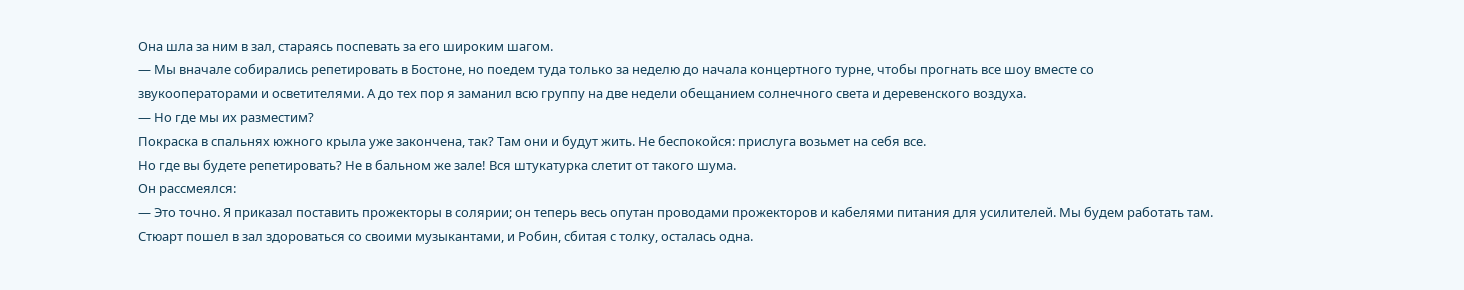Она шла за ним в зал, стараясь поспевать за его широким шагом.
— Мы вначале собирались репетировать в Бостоне, но поедем туда только за неделю до начала концертного турне, чтобы прогнать все шоу вместе со звукооператорами и осветителями. А до тех пор я заманил всю группу на две недели обещанием солнечного света и деревенского воздуха.
— Но где мы их разместим?
Покраска в спальнях южного крыла уже закончена, так? Там они и будут жить. Не беспокойся: прислуга возьмет на себя все.
Но где вы будете репетировать? Не в бальном же зале! Вся штукатурка слетит от такого шума.
Он рассмеялся:
— Это точно. Я приказал поставить прожекторы в солярии; он теперь весь опутан проводами прожекторов и кабелями питания для усилителей. Мы будем работать там.
Стюарт пошел в зал здороваться со своими музыкантами, и Робин, сбитая с толку, осталась одна.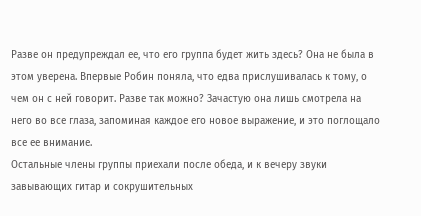Разве он предупреждал ее, что его группа будет жить здесь? Она не была в этом уверена. Впервые Робин поняла, что едва прислушивалась к тому, о чем он с ней говорит. Разве так можно? Зачастую она лишь смотрела на него во все глаза, запоминая каждое его новое выражение, и это поглощало все ее внимание.
Остальные члены группы приехали после обеда, и к вечеру звуки завывающих гитар и сокрушительных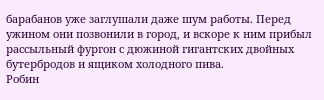барабанов уже заглушали даже шум работы. Перед ужином они позвонили в город, и вскоре к ним прибыл рассыльный фургон с дюжиной гигантских двойных бутербродов и ящиком холодного пива.
Робин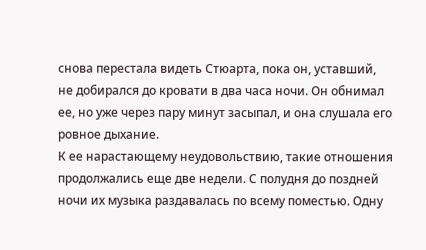снова перестала видеть Стюарта, пока он, уставший, не добирался до кровати в два часа ночи. Он обнимал ее, но уже через пару минут засыпал, и она слушала его ровное дыхание.
К ее нарастающему неудовольствию, такие отношения продолжались еще две недели. С полудня до поздней ночи их музыка раздавалась по всему поместью. Одну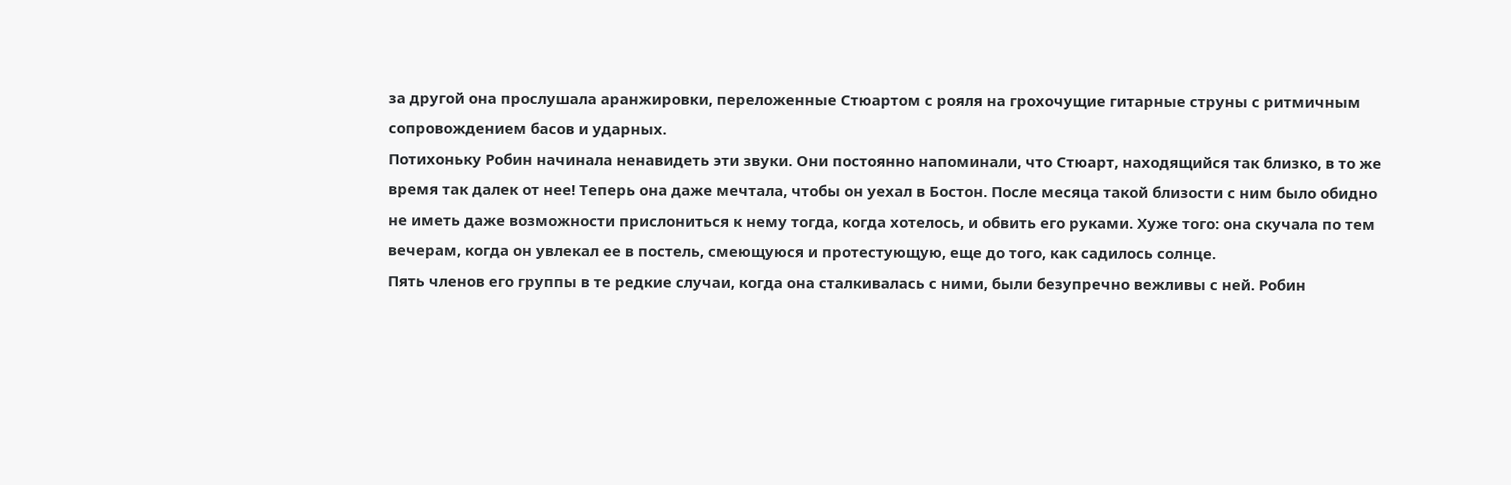за другой она прослушала аранжировки, переложенные Стюартом с рояля на грохочущие гитарные струны с ритмичным сопровождением басов и ударных.
Потихоньку Робин начинала ненавидеть эти звуки. Они постоянно напоминали, что Стюарт, находящийся так близко, в то же время так далек от нее! Теперь она даже мечтала, чтобы он уехал в Бостон. После месяца такой близости с ним было обидно не иметь даже возможности прислониться к нему тогда, когда хотелось, и обвить его руками. Хуже того: она скучала по тем вечерам, когда он увлекал ее в постель, смеющуюся и протестующую, еще до того, как садилось солнце.
Пять членов его группы в те редкие случаи, когда она сталкивалась с ними, были безупречно вежливы с ней. Робин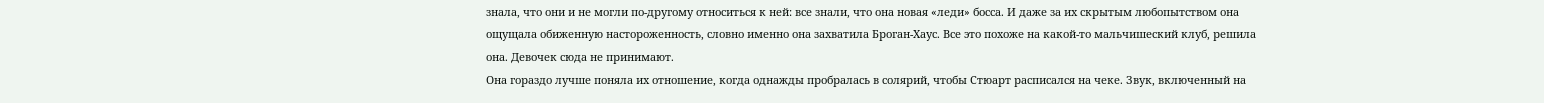знала, что они и не могли по-другому относиться к ней: все знали, что она новая «леди» босса. И даже за их скрытым любопытством она ощущала обиженную настороженность, словно именно она захватила Броган-Хаус. Все это похоже на какой-то мальчишеский клуб, решила она. Девочек сюда не принимают.
Она гораздо лучше поняла их отношение, когда однажды пробралась в солярий, чтобы Стюарт расписался на чеке. Звук, включенный на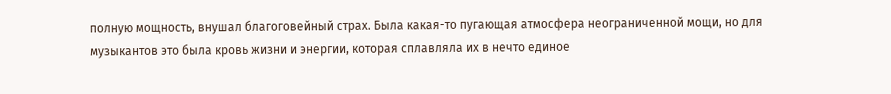полную мощность, внушал благоговейный страх. Была какая-то пугающая атмосфера неограниченной мощи, но для музыкантов это была кровь жизни и энергии, которая сплавляла их в нечто единое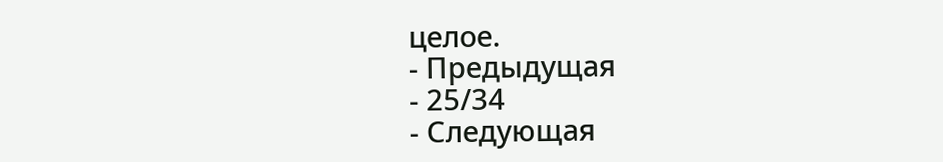целое.
- Предыдущая
- 25/34
- Следующая